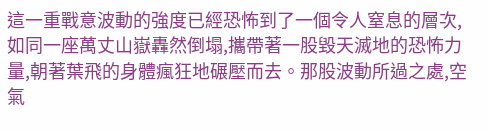這一重戰意波動的強度已經恐怖到了一個令人窒息的層次,如同一座萬丈山嶽轟然倒塌,攜帶著一股毀天滅地的恐怖力量,朝著葉飛的身體瘋狂地碾壓而去。那股波動所過之處,空氣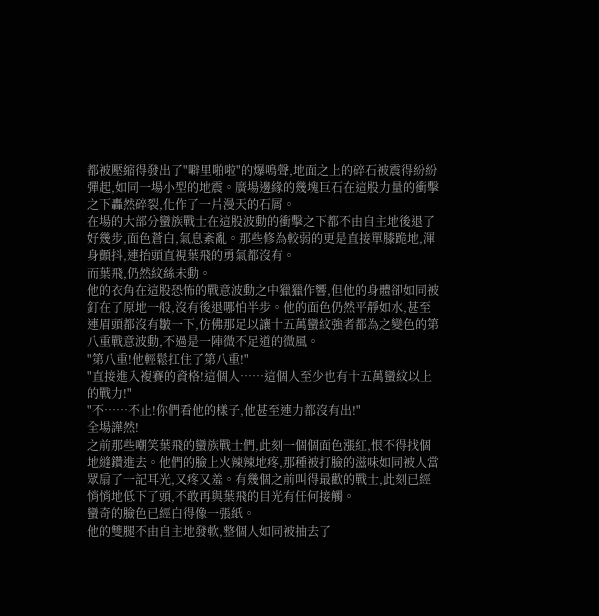都被壓縮得發出了"噼里啪啦"的爆鳴聲,地面之上的碎石被震得紛紛彈起,如同一場小型的地震。廣場邊緣的幾塊巨石在這股力量的衝擊之下轟然碎裂,化作了一片漫天的石屑。
在場的大部分蠻族戰士在這股波動的衝擊之下都不由自主地後退了好幾步,面色蒼白,氣息紊亂。那些修為較弱的更是直接單膝跪地,渾身顫抖,連抬頭直視葉飛的勇氣都沒有。
而葉飛,仍然紋絲未動。
他的衣角在這股恐怖的戰意波動之中獵獵作響,但他的身體卻如同被釘在了原地一般,沒有後退哪怕半步。他的面色仍然平靜如水,甚至連眉頭都沒有皺一下,仿佛那足以讓十五萬蠻紋強者都為之變色的第八重戰意波動,不過是一陣微不足道的微風。
"第八重!他輕鬆扛住了第八重!"
"直接進入複賽的資格!這個人……這個人至少也有十五萬蠻紋以上的戰力!"
"不……不止!你們看他的樣子,他甚至連力都沒有出!"
全場譁然!
之前那些嘲笑葉飛的蠻族戰士們,此刻一個個面色漲紅,恨不得找個地縫鑽進去。他們的臉上火辣辣地疼,那種被打臉的滋味如同被人當眾扇了一記耳光,又疼又羞。有幾個之前叫得最歡的戰士,此刻已經悄悄地低下了頭,不敢再與葉飛的目光有任何接觸。
蠻奇的臉色已經白得像一張紙。
他的雙腿不由自主地發軟,整個人如同被抽去了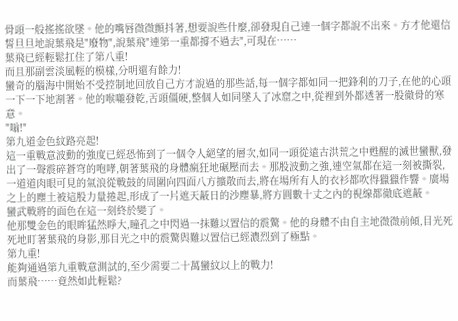骨頭一般搖搖欲墜。他的嘴唇微微顫抖著,想要說些什麼,卻發現自己連一個字都說不出來。方才他還信誓旦旦地說葉飛是"廢物",說葉飛"連第一重都撐不過去",可現在……
葉飛已經輕鬆扛住了第八重!
而且那副雲淡風輕的模樣,分明還有餘力!
蠻奇的腦海中開始不受控制地回放自己方才說過的那些話,每一個字都如同一把鋒利的刀子,在他的心頭一下一下地割著。他的喉嚨發乾,舌頭僵硬,整個人如同墜入了冰窟之中,從裡到外都透著一股徹骨的寒意。
"嗡!"
第九道金色紋路亮起!
這一重戰意波動的強度已經恐怖到了一個令人絕望的層次,如同一頭從遠古洪荒之中甦醒的滅世蠻獸,發出了一聲震碎蒼穹的咆哮,朝著葉飛的身體瘋狂地碾壓而去。那股波動之強,連空氣都在這一刻被撕裂,一道道肉眼可見的氣浪從戰鼓的周圍向四面八方擴散而去,將在場所有人的衣衫都吹得獵獵作響。廣場之上的塵土被這股力量捲起,形成了一片遮天蔽日的沙塵暴,將方圓數十丈之內的視線都徹底遮蔽。
蠻武戰將的面色在這一刻終於變了。
他那雙金色的眼眸猛然睜大,瞳孔之中閃過一抹難以置信的震驚。他的身體不由自主地微微前傾,目光死死地盯著葉飛的身影,那目光之中的震驚與難以置信已經濃烈到了極點。
第九重!
能夠通過第九重戰意測試的,至少需要二十萬蠻紋以上的戰力!
而葉飛……竟然如此輕鬆?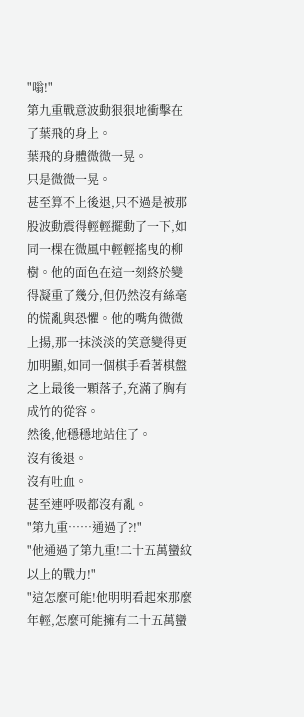"嗡!"
第九重戰意波動狠狠地衝擊在了葉飛的身上。
葉飛的身體微微一晃。
只是微微一晃。
甚至算不上後退,只不過是被那股波動震得輕輕擺動了一下,如同一棵在微風中輕輕搖曳的柳樹。他的面色在這一刻終於變得凝重了幾分,但仍然沒有絲毫的慌亂與恐懼。他的嘴角微微上揚,那一抹淡淡的笑意變得更加明顯,如同一個棋手看著棋盤之上最後一顆落子,充滿了胸有成竹的從容。
然後,他穩穩地站住了。
沒有後退。
沒有吐血。
甚至連呼吸都沒有亂。
"第九重……通過了?!"
"他通過了第九重!二十五萬蠻紋以上的戰力!"
"這怎麼可能!他明明看起來那麼年輕,怎麼可能擁有二十五萬蠻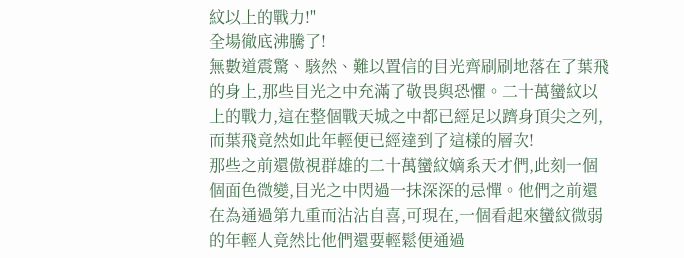紋以上的戰力!"
全場徹底沸騰了!
無數道震驚、駭然、難以置信的目光齊刷刷地落在了葉飛的身上,那些目光之中充滿了敬畏與恐懼。二十萬蠻紋以上的戰力,這在整個戰天城之中都已經足以躋身頂尖之列,而葉飛竟然如此年輕便已經達到了這樣的層次!
那些之前還傲視群雄的二十萬蠻紋嫡系天才們,此刻一個個面色微變,目光之中閃過一抹深深的忌憚。他們之前還在為通過第九重而沾沾自喜,可現在,一個看起來蠻紋微弱的年輕人竟然比他們還要輕鬆便通過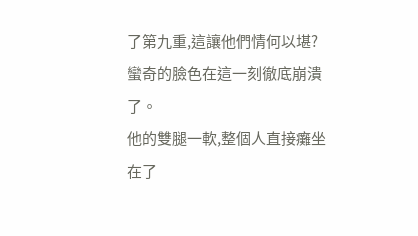了第九重,這讓他們情何以堪?
蠻奇的臉色在這一刻徹底崩潰了。
他的雙腿一軟,整個人直接癱坐在了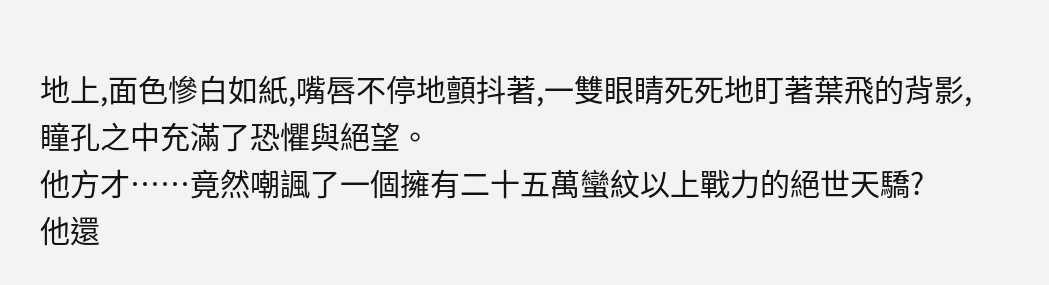地上,面色慘白如紙,嘴唇不停地顫抖著,一雙眼睛死死地盯著葉飛的背影,瞳孔之中充滿了恐懼與絕望。
他方才……竟然嘲諷了一個擁有二十五萬蠻紋以上戰力的絕世天驕?
他還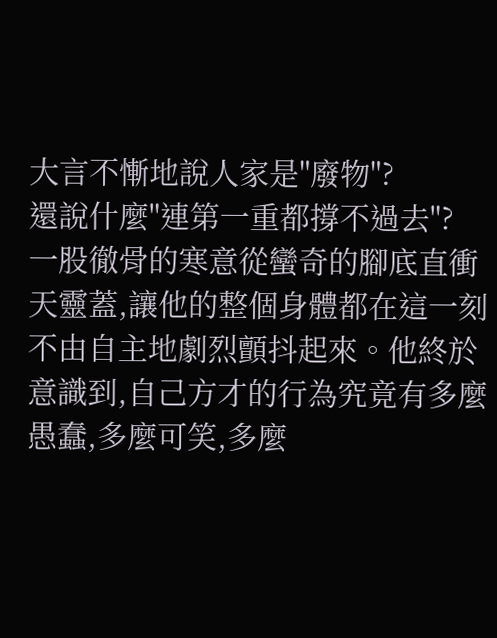大言不慚地說人家是"廢物"?
還說什麼"連第一重都撐不過去"?
一股徹骨的寒意從蠻奇的腳底直衝天靈蓋,讓他的整個身體都在這一刻不由自主地劇烈顫抖起來。他終於意識到,自己方才的行為究竟有多麼愚蠢,多麼可笑,多麼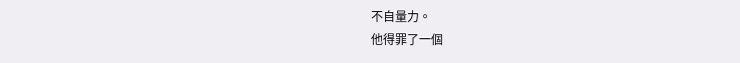不自量力。
他得罪了一個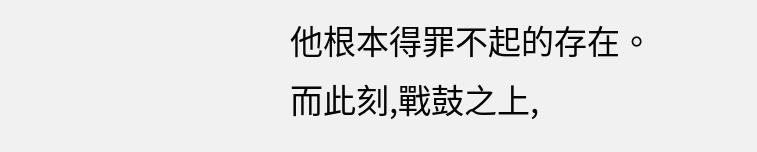他根本得罪不起的存在。
而此刻,戰鼓之上,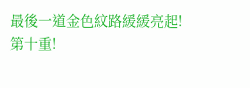最後一道金色紋路緩緩亮起!
第十重!